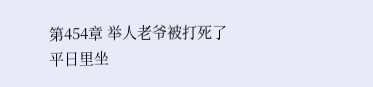第454章 举人老爷被打死了
平日里坐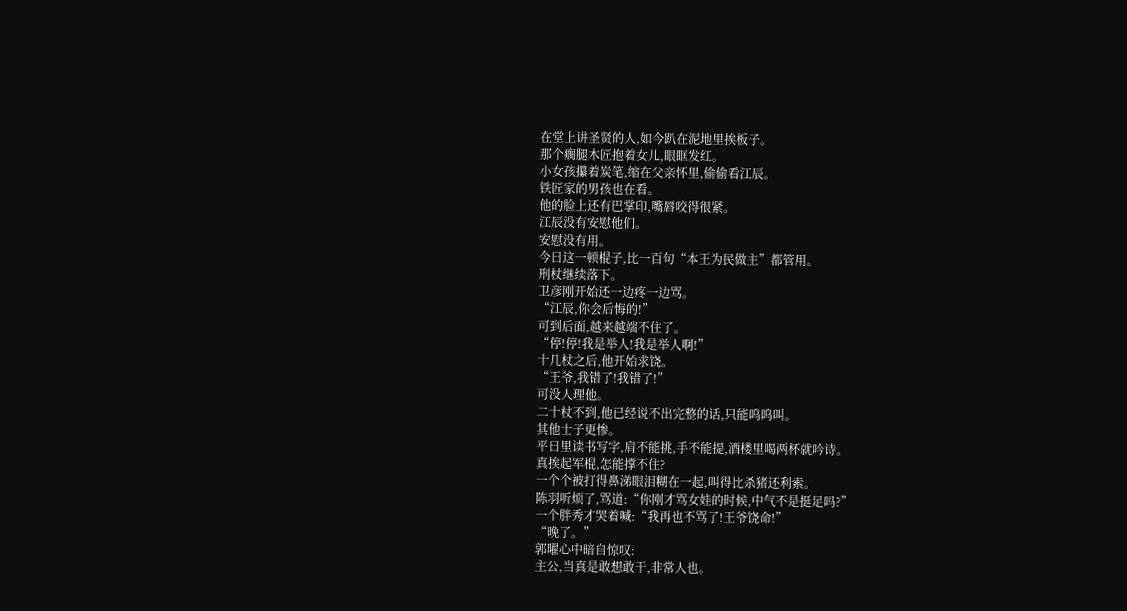在堂上讲圣贤的人,如今趴在泥地里挨板子。
那个瘸腿木匠抱着女儿,眼眶发红。
小女孩攥着炭笔,缩在父亲怀里,偷偷看江辰。
铁匠家的男孩也在看。
他的脸上还有巴掌印,嘴唇咬得很紧。
江辰没有安慰他们。
安慰没有用。
今日这一顿棍子,比一百句“本王为民做主”都管用。
刑杖继续落下。
卫彦刚开始还一边疼一边骂。
“江辰,你会后悔的!”
可到后面,越来越端不住了。
“停!停!我是举人!我是举人啊!”
十几杖之后,他开始求饶。
“王爷,我错了!我错了!”
可没人理他。
二十杖不到,他已经说不出完整的话,只能呜呜叫。
其他士子更惨。
平日里读书写字,肩不能挑,手不能提,酒楼里喝两杯就吟诗。
真挨起军棍,怎能撑不住?
一个个被打得鼻涕眼泪糊在一起,叫得比杀猪还利索。
陈羽听烦了,骂道:“你刚才骂女娃的时候,中气不是挺足吗?”
一个胖秀才哭着喊:“我再也不骂了!王爷饶命!”
“晚了。”
郭曜心中暗自惊叹:
主公,当真是敢想敢干,非常人也。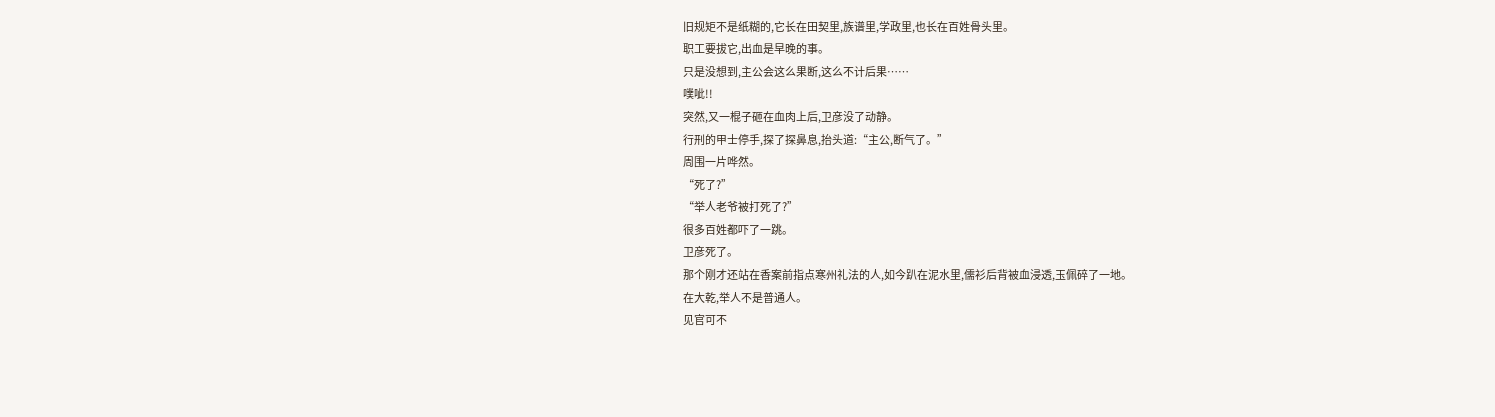旧规矩不是纸糊的,它长在田契里,族谱里,学政里,也长在百姓骨头里。
职工要拔它,出血是早晚的事。
只是没想到,主公会这么果断,这么不计后果……
噗呲!!
突然,又一棍子砸在血肉上后,卫彦没了动静。
行刑的甲士停手,探了探鼻息,抬头道:“主公,断气了。”
周围一片哗然。
“死了?”
“举人老爷被打死了?”
很多百姓都吓了一跳。
卫彦死了。
那个刚才还站在香案前指点寒州礼法的人,如今趴在泥水里,儒衫后背被血浸透,玉佩碎了一地。
在大乾,举人不是普通人。
见官可不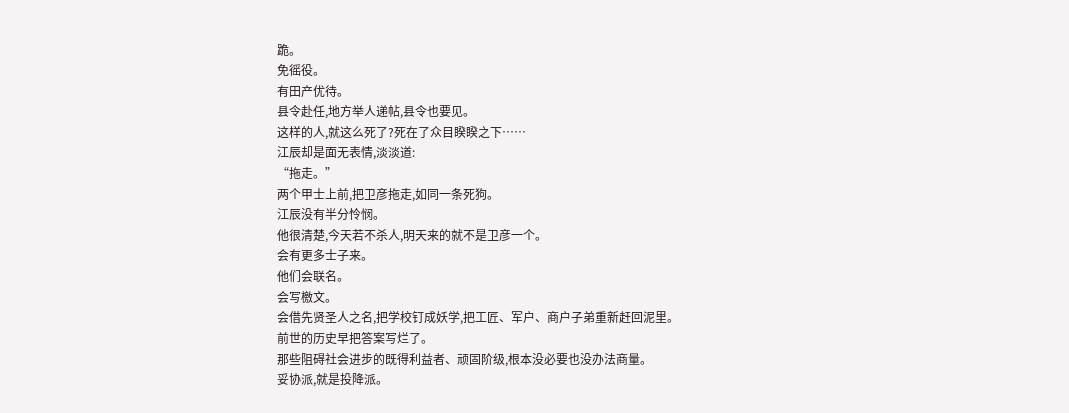跪。
免徭役。
有田产优待。
县令赴任,地方举人递帖,县令也要见。
这样的人,就这么死了?死在了众目睽睽之下……
江辰却是面无表情,淡淡道:
“拖走。”
两个甲士上前,把卫彦拖走,如同一条死狗。
江辰没有半分怜悯。
他很清楚,今天若不杀人,明天来的就不是卫彦一个。
会有更多士子来。
他们会联名。
会写檄文。
会借先贤圣人之名,把学校钉成妖学,把工匠、军户、商户子弟重新赶回泥里。
前世的历史早把答案写烂了。
那些阻碍社会进步的既得利益者、顽固阶级,根本没必要也没办法商量。
妥协派,就是投降派。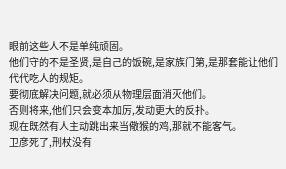眼前这些人不是单纯顽固。
他们守的不是圣贤,是自己的饭碗,是家族门第,是那套能让他们代代吃人的规矩。
要彻底解决问题,就必须从物理层面消灭他们。
否则将来,他们只会变本加厉,发动更大的反扑。
现在既然有人主动跳出来当儆猴的鸡,那就不能客气。
卫彦死了,刑杖没有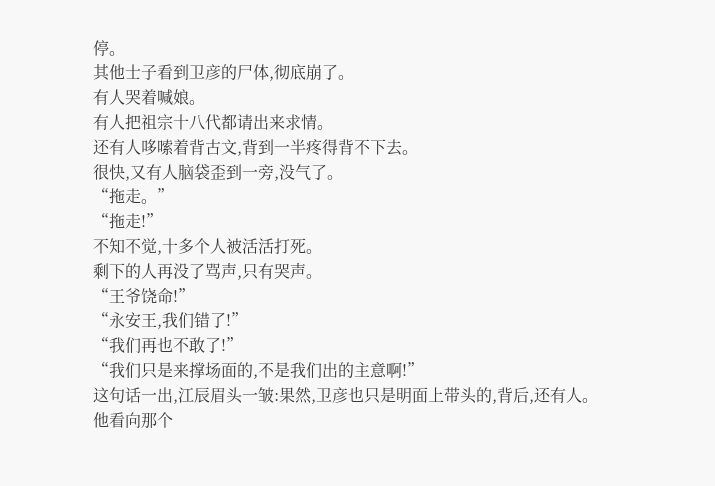停。
其他士子看到卫彦的尸体,彻底崩了。
有人哭着喊娘。
有人把祖宗十八代都请出来求情。
还有人哆嗦着背古文,背到一半疼得背不下去。
很快,又有人脑袋歪到一旁,没气了。
“拖走。”
“拖走!”
不知不觉,十多个人被活活打死。
剩下的人再没了骂声,只有哭声。
“王爷饶命!”
“永安王,我们错了!”
“我们再也不敢了!”
“我们只是来撑场面的,不是我们出的主意啊!”
这句话一出,江辰眉头一皱:果然,卫彦也只是明面上带头的,背后,还有人。
他看向那个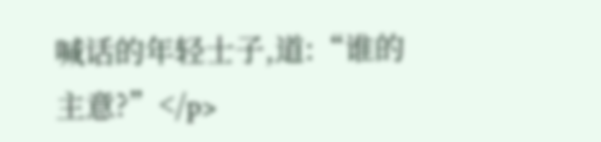喊话的年轻士子,道:“谁的主意?”</p>